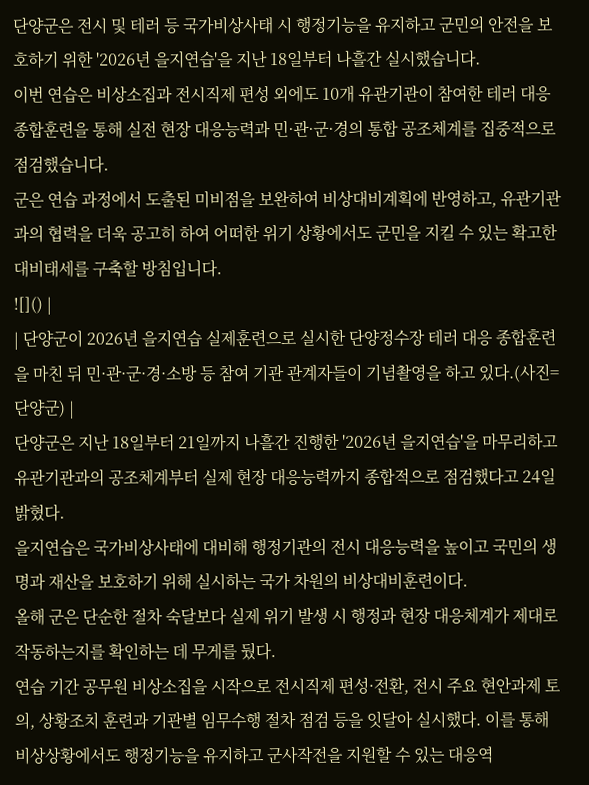단양군은 전시 및 테러 등 국가비상사태 시 행정기능을 유지하고 군민의 안전을 보호하기 위한 '2026년 을지연습'을 지난 18일부터 나흘간 실시했습니다.
이번 연습은 비상소집과 전시직제 편성 외에도 10개 유관기관이 참여한 테러 대응 종합훈련을 통해 실전 현장 대응능력과 민·관·군·경의 통합 공조체계를 집중적으로 점검했습니다.
군은 연습 과정에서 도출된 미비점을 보완하여 비상대비계획에 반영하고, 유관기관과의 협력을 더욱 공고히 하여 어떠한 위기 상황에서도 군민을 지킬 수 있는 확고한 대비태세를 구축할 방침입니다.
![]() |
| 단양군이 2026년 을지연습 실제훈련으로 실시한 단양정수장 테러 대응 종합훈련을 마친 뒤 민·관·군·경·소방 등 참여 기관 관계자들이 기념촬영을 하고 있다.(사진=단양군) |
단양군은 지난 18일부터 21일까지 나흘간 진행한 '2026년 을지연습'을 마무리하고 유관기관과의 공조체계부터 실제 현장 대응능력까지 종합적으로 점검했다고 24일 밝혔다.
을지연습은 국가비상사태에 대비해 행정기관의 전시 대응능력을 높이고 국민의 생명과 재산을 보호하기 위해 실시하는 국가 차원의 비상대비훈련이다.
올해 군은 단순한 절차 숙달보다 실제 위기 발생 시 행정과 현장 대응체계가 제대로 작동하는지를 확인하는 데 무게를 뒀다.
연습 기간 공무원 비상소집을 시작으로 전시직제 편성·전환, 전시 주요 현안과제 토의, 상황조치 훈련과 기관별 임무수행 절차 점검 등을 잇달아 실시했다. 이를 통해 비상상황에서도 행정기능을 유지하고 군사작전을 지원할 수 있는 대응역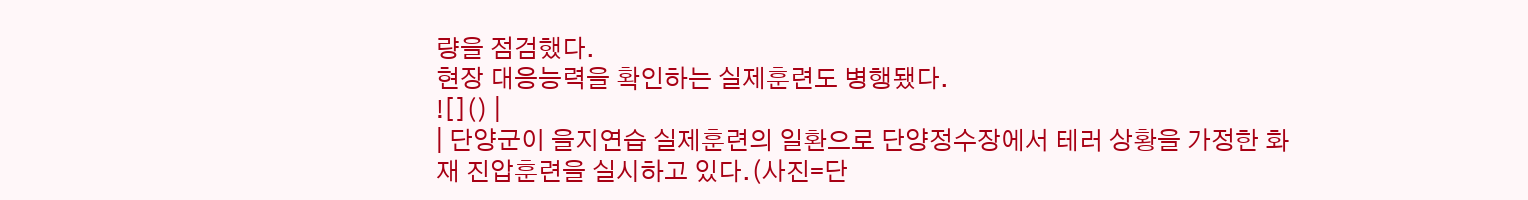량을 점검했다.
현장 대응능력을 확인하는 실제훈련도 병행됐다.
![]() |
| 단양군이 을지연습 실제훈련의 일환으로 단양정수장에서 테러 상황을 가정한 화재 진압훈련을 실시하고 있다.(사진=단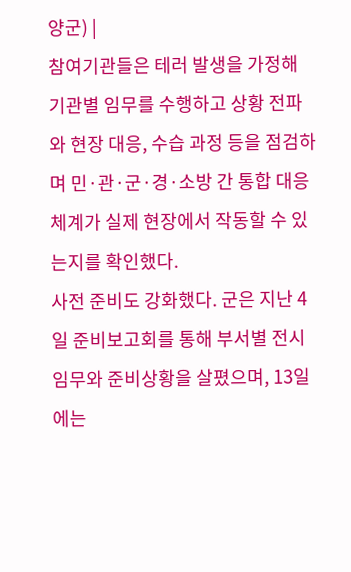양군) |
참여기관들은 테러 발생을 가정해 기관별 임무를 수행하고 상황 전파와 현장 대응, 수습 과정 등을 점검하며 민·관·군·경·소방 간 통합 대응체계가 실제 현장에서 작동할 수 있는지를 확인했다.
사전 준비도 강화했다. 군은 지난 4일 준비보고회를 통해 부서별 전시 임무와 준비상황을 살폈으며, 13일에는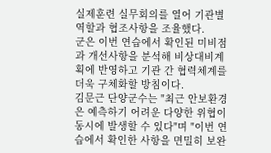실제훈련 실무회의를 열어 기관별 역할과 협조사항을 조율했다.
군은 이번 연습에서 확인된 미비점과 개선사항을 분석해 비상대비계획에 반영하고 기관 간 협력체계를 더욱 구체화할 방침이다.
김문근 단양군수는 "최근 안보환경은 예측하기 어려운 다양한 위협이 동시에 발생할 수 있다"며 "이번 연습에서 확인한 사항을 면밀히 보완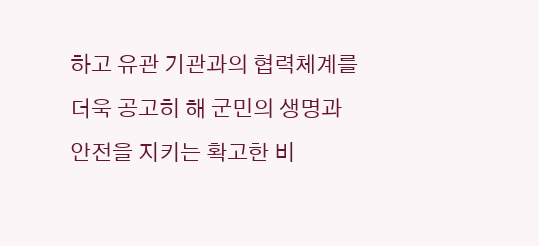하고 유관 기관과의 협력체계를 더욱 공고히 해 군민의 생명과 안전을 지키는 확고한 비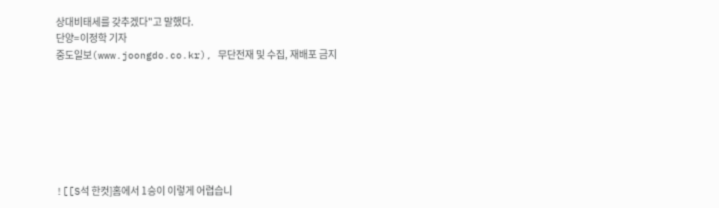상대비태세를 갖추겠다"고 말했다.
단양=이정학 기자
중도일보(www.joongdo.co.kr), 무단전재 및 수집, 재배포 금지







![[S석 한컷]홈에서 1승이 이렇게 어렵습니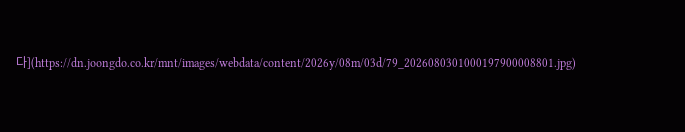다](https://dn.joongdo.co.kr/mnt/images/webdata/content/2026y/08m/03d/79_2026080301000197900008801.jpg)